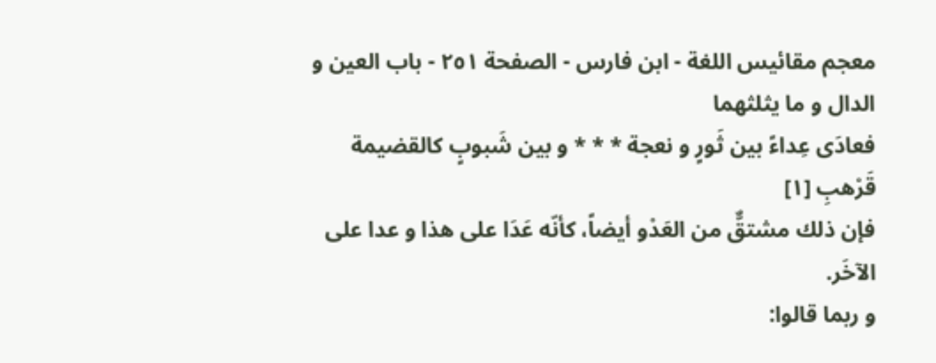معجم مقائيس اللغة - ابن فارس - الصفحة ٢٥١ - باب العين و الدال و ما يثلثهما
فعادَى عِداءً بين ثَورٍ و نعجة * * * و بين شَبوبٍ كالقضيمة قَرْهبِ [١]
فإن ذلك مشتقٌّ من العَدْو أيضاً، كأنّه عَدَا على هذا و عدا على الآخَر.
و ربما قالوا: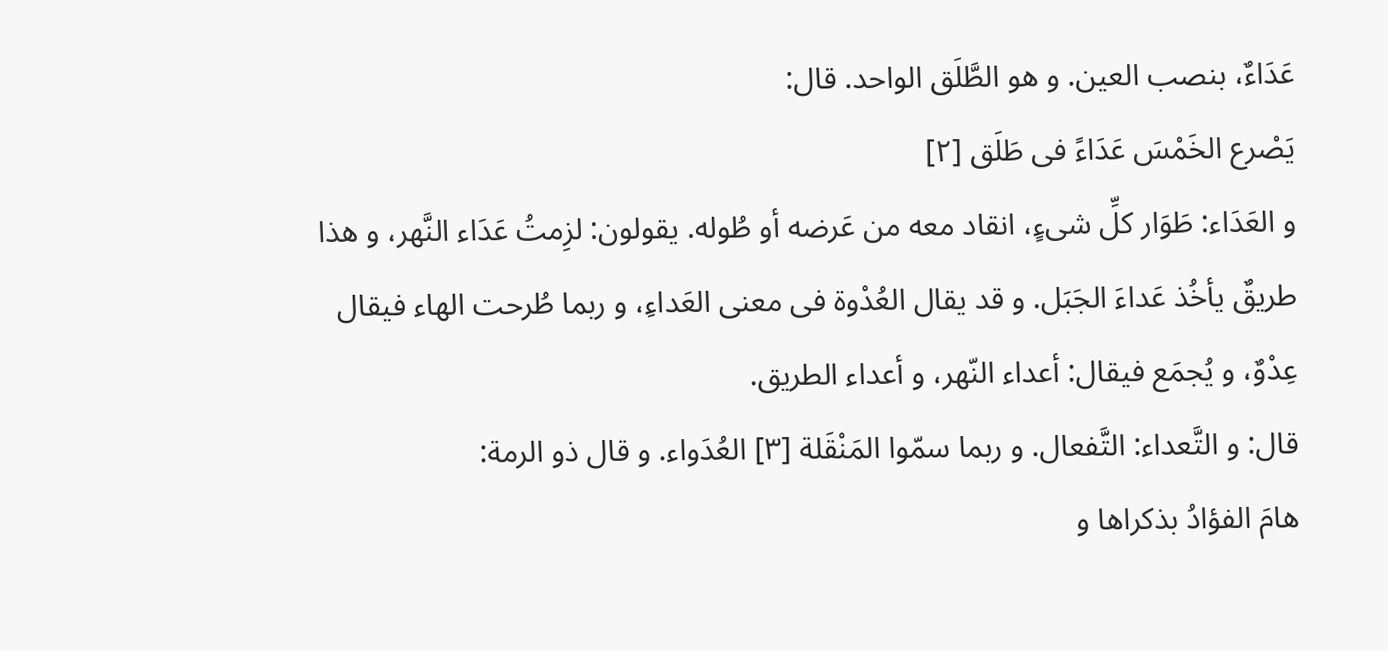عَدَاءٌ، بنصب العين. و هو الطَّلَق الواحد. قال:
يَصْرع الخَمْسَ عَدَاءً فى طَلَق [٢]
و العَدَاء: طَوَار كلِّ شىءٍ، انقاد معه من عَرضه أو طُوله. يقولون: لزِمتُ عَدَاء النَّهر، و هذا طريقٌ يأخُذ عَداءَ الجَبَل. و قد يقال العُدْوة فى معنى العَداءِ، و ربما طُرحت الهاء فيقال عِدْوٌ، و يُجمَع فيقال: أعداء النّهر، و أعداء الطريق.
قال: و التَّعداء: التَّفعال. و ربما سمّوا المَنْقَلة [٣] العُدَواء. و قال ذو الرمة:
هامَ الفؤادُ بذكراها و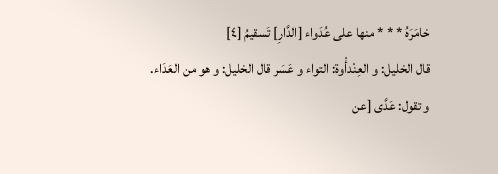خامَرَهُ * * * منها على عُدَواء [الدَّارِ] تَسقيمُ [٤]
قال الخليل: و العِنْدأْوة: التواء و عَسَر قال الخليل: و هو من العَدَاء.
و تقول: عَدَّى [عن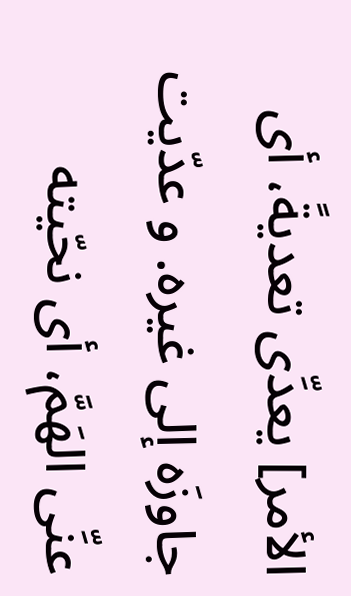الأمر] يعدِّى تعديةً، أى جاوزَه إلى غيره. و عدّيت عنِّى الهَمَّ، أى نحّيته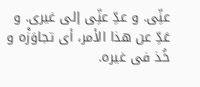عنِّى. و عدِّ عنِّى إلى غيرى. و عَدِّ عن هذا الأمر، أى تجاوَزْه و خُذ فى غيره.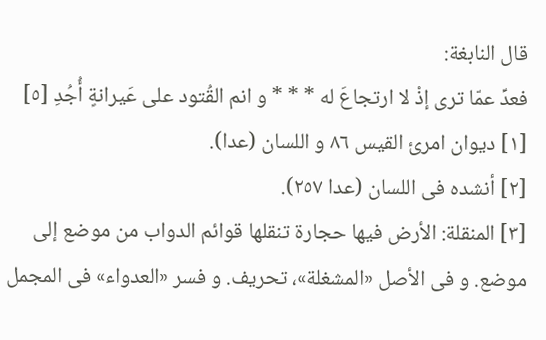قال النابغة:
فعدِّ عمّا ترى إذْ لا ارتجاعَ له * * * و انم القُتود على عَيرانةٍ أُجُدِ [٥]
[١] ديوان امرئ القيس ٨٦ و اللسان (عدا).
[٢] أنشده فى اللسان (عدا ٢٥٧).
[٣] المنقلة: الأرض فيها حجارة تنقلها قوائم الدواب من موضع إلى موضع. و فى الأصل «المشغلة»، تحريف. و فسر «العدواء» فى المجمل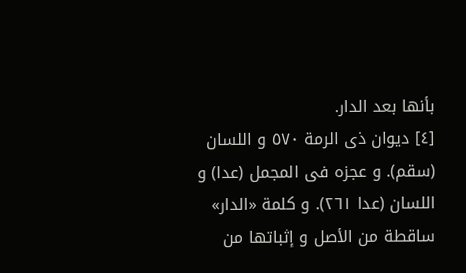بأنها بعد الدار.
[٤] ديوان ذى الرمة ٥٧٠ و اللسان (سقم). و عجزه فى المجمل (عدا) و اللسان (عدا ٢٦١). و كلمة «الدار» ساقطة من الأصل و إثباتها من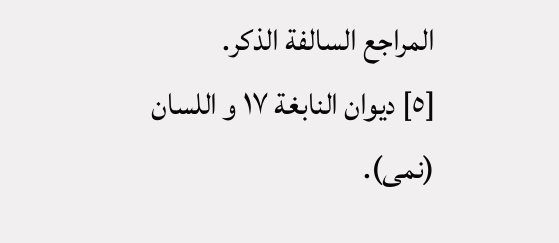المراجع السالفة الذكر.
[٥] ديوان النابغة ١٧ و اللسان (نمى).